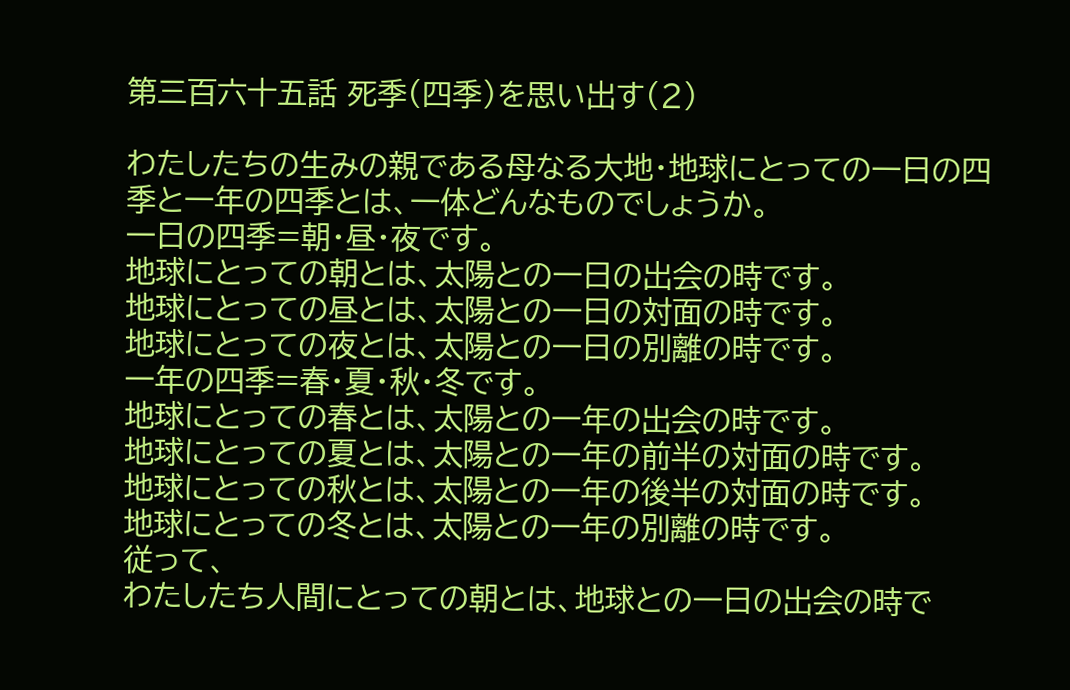第三百六十五話 死季(四季)を思い出す(2)

わたしたちの生みの親である母なる大地・地球にとっての一日の四季と一年の四季とは、一体どんなものでしょうか。
一日の四季=朝・昼・夜です。
地球にとっての朝とは、太陽との一日の出会の時です。
地球にとっての昼とは、太陽との一日の対面の時です。
地球にとっての夜とは、太陽との一日の別離の時です。
一年の四季=春・夏・秋・冬です。
地球にとっての春とは、太陽との一年の出会の時です。
地球にとっての夏とは、太陽との一年の前半の対面の時です。
地球にとっての秋とは、太陽との一年の後半の対面の時です。
地球にとっての冬とは、太陽との一年の別離の時です。
従って、
わたしたち人間にとっての朝とは、地球との一日の出会の時で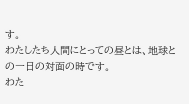す。
わたしたち人間にとっての昼とは、地球との一日の対面の時です。
わた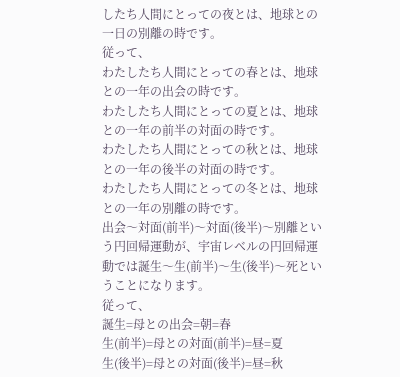したち人間にとっての夜とは、地球との一日の別離の時です。
従って、
わたしたち人間にとっての春とは、地球との一年の出会の時です。
わたしたち人間にとっての夏とは、地球との一年の前半の対面の時です。
わたしたち人間にとっての秋とは、地球との一年の後半の対面の時です。
わたしたち人間にとっての冬とは、地球との一年の別離の時です。
出会〜対面(前半)〜対面(後半)〜別離という円回帰運動が、宇宙レベルの円回帰運動では誕生〜生(前半)〜生(後半)〜死ということになります。
従って、
誕生=母との出会=朝=春
生(前半)=母との対面(前半)=昼=夏
生(後半)=母との対面(後半)=昼=秋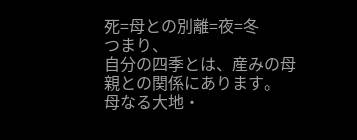死=母との別離=夜=冬
つまり、
自分の四季とは、産みの母親との関係にあります。
母なる大地・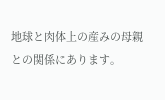地球と肉体上の産みの母親との関係にあります。